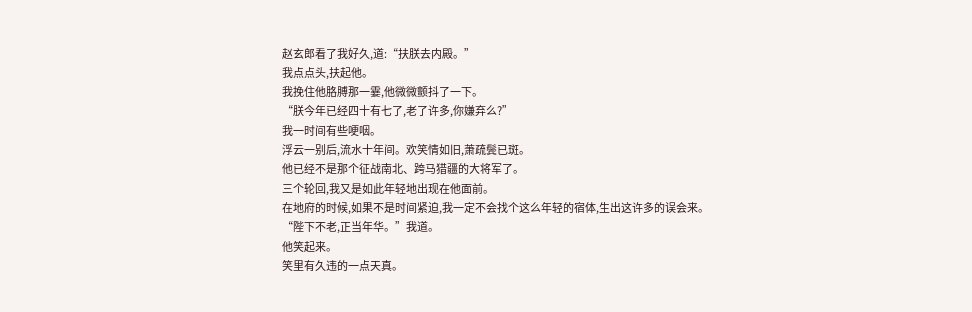赵玄郎看了我好久,道:“扶朕去内殿。”
我点点头,扶起他。
我挽住他胳膊那一霎,他微微颤抖了一下。
“朕今年已经四十有七了,老了许多,你嫌弃么?”
我一时间有些哽咽。
浮云一别后,流水十年间。欢笑情如旧,萧疏鬓已斑。
他已经不是那个征战南北、跨马猎疆的大将军了。
三个轮回,我又是如此年轻地出现在他面前。
在地府的时候,如果不是时间紧迫,我一定不会找个这么年轻的宿体,生出这许多的误会来。
“陛下不老,正当年华。”我道。
他笑起来。
笑里有久违的一点天真。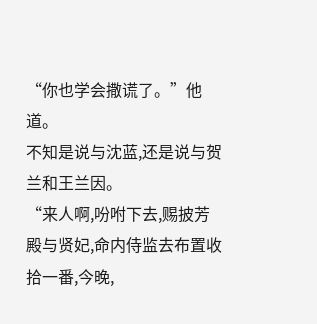“你也学会撒谎了。”他道。
不知是说与沈蓝,还是说与贺兰和王兰因。
“来人啊,吩咐下去,赐披芳殿与贤妃,命内侍监去布置收拾一番,今晚,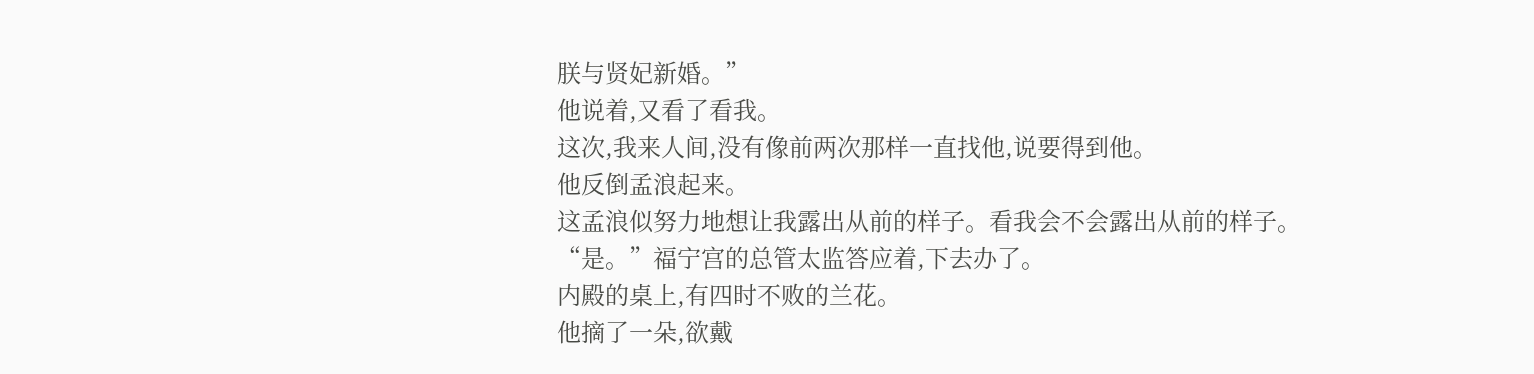朕与贤妃新婚。”
他说着,又看了看我。
这次,我来人间,没有像前两次那样一直找他,说要得到他。
他反倒孟浪起来。
这孟浪似努力地想让我露出从前的样子。看我会不会露出从前的样子。
“是。”福宁宫的总管太监答应着,下去办了。
内殿的桌上,有四时不败的兰花。
他摘了一朵,欲戴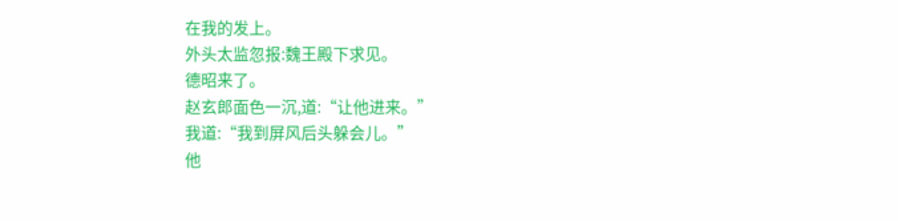在我的发上。
外头太监忽报:魏王殿下求见。
德昭来了。
赵玄郎面色一沉,道:“让他进来。”
我道:“我到屏风后头躲会儿。”
他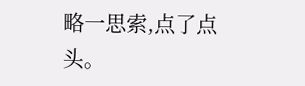略一思索,点了点头。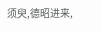须臾,德昭进来,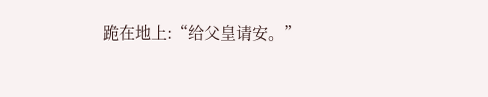跪在地上:“给父皇请安。”